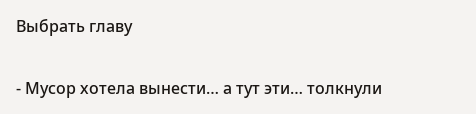Выбрать главу

- Мусор хотела вынести… а тут эти… толкнули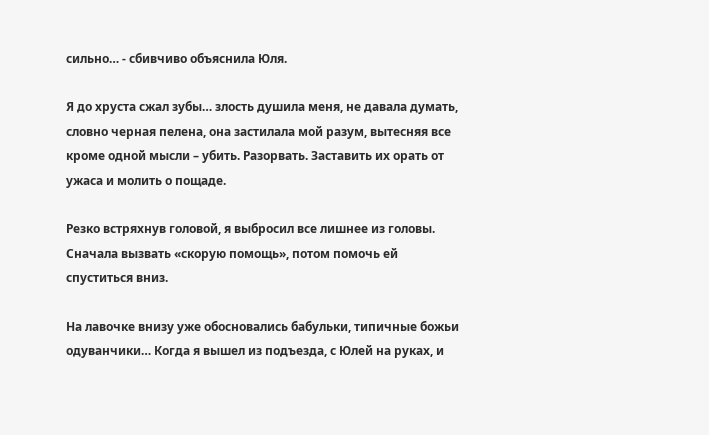сильно… - сбивчиво объяснила Юля.

Я до хруста сжал зубы… злость душила меня, не давала думать, словно черная пелена, она застилала мой разум, вытесняя все кроме одной мысли – убить. Разорвать. Заставить их орать от ужаса и молить о пощаде.

Резко встряхнув головой, я выбросил все лишнее из головы. Сначала вызвать «скорую помощь», потом помочь ей спуститься вниз.

На лавочке внизу уже обосновались бабульки, типичные божьи одуванчики… Когда я вышел из подъезда, с Юлей на руках, и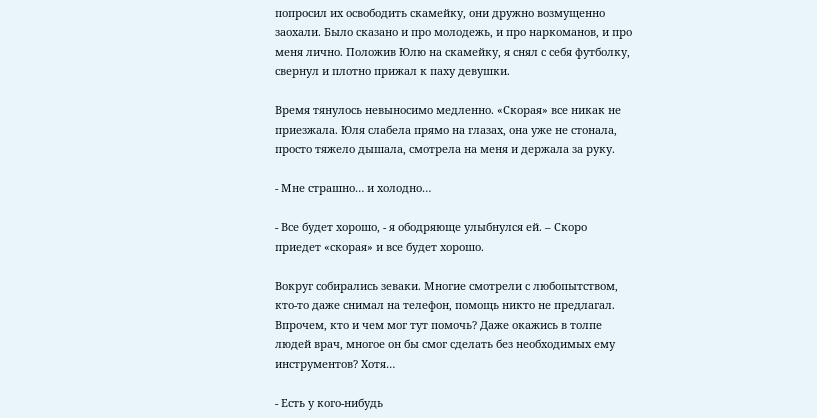попросил их освободить скамейку, они дружно возмущенно заохали. Было сказано и про молодежь, и про наркоманов, и про меня лично. Положив Юлю на скамейку, я снял с себя футболку, свернул и плотно прижал к паху девушки.

Время тянулось невыносимо медленно. «Скорая» все никак не приезжала. Юля слабела прямо на глазах, она уже не стонала, просто тяжело дышала, смотрела на меня и держала за руку.

- Мне страшно… и холодно…

- Все будет хорошо, - я ободряюще улыбнулся ей. – Скоро приедет «скорая» и все будет хорошо.

Вокруг собирались зеваки. Многие смотрели с любопытством, кто-то даже снимал на телефон, помощь никто не предлагал. Впрочем, кто и чем мог тут помочь? Даже окажись в толпе людей врач, многое он бы смог сделать без необходимых ему инструментов? Хотя…

- Есть у кого-нибудь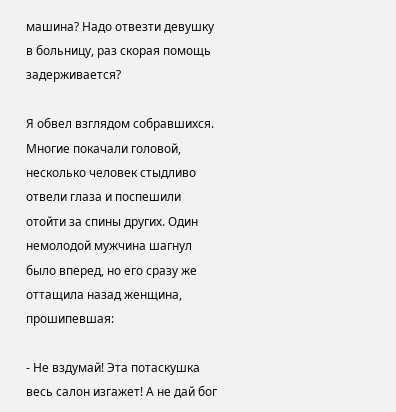машина? Надо отвезти девушку в больницу, раз скорая помощь задерживается?

Я обвел взглядом собравшихся. Многие покачали головой, несколько человек стыдливо отвели глаза и поспешили отойти за спины других. Один немолодой мужчина шагнул было вперед, но его сразу же оттащила назад женщина, прошипевшая:

- Не вздумай! Эта потаскушка весь салон изгажет! А не дай бог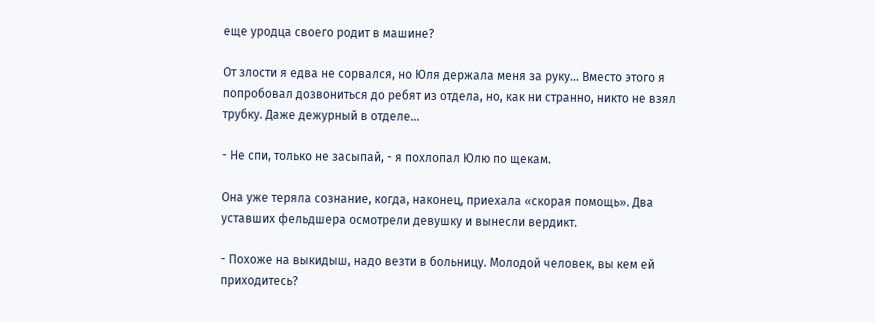еще уродца своего родит в машине?

От злости я едва не сорвался, но Юля держала меня за руку… Вместо этого я попробовал дозвониться до ребят из отдела, но, как ни странно, никто не взял трубку. Даже дежурный в отделе…

- Не спи, только не засыпай, - я похлопал Юлю по щекам.

Она уже теряла сознание, когда, наконец, приехала «скорая помощь». Два уставших фельдшера осмотрели девушку и вынесли вердикт.

- Похоже на выкидыш, надо везти в больницу. Молодой человек, вы кем ей приходитесь?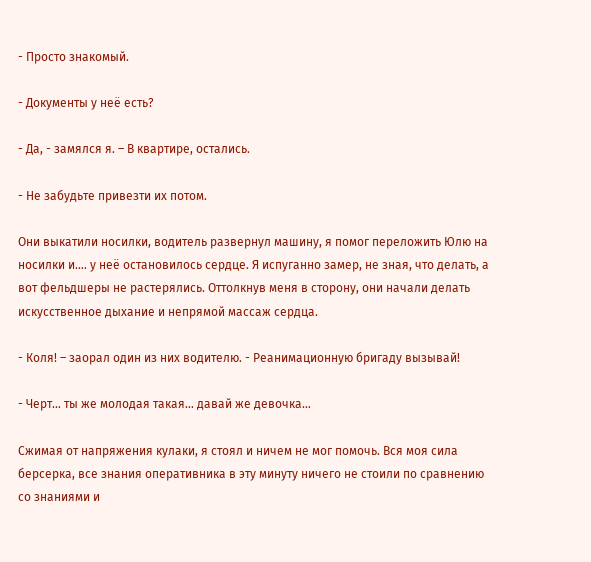- Просто знакомый.

- Документы у неё есть?

- Да, - замялся я. – В квартире, остались.

- Не забудьте привезти их потом.

Они выкатили носилки, водитель развернул машину, я помог переложить Юлю на носилки и…. у неё остановилось сердце. Я испуганно замер, не зная, что делать, а вот фельдшеры не растерялись. Оттолкнув меня в сторону, они начали делать искусственное дыхание и непрямой массаж сердца.

- Коля! – заорал один из них водителю. - Реанимационную бригаду вызывай!

- Черт… ты же молодая такая… давай же девочка…

Сжимая от напряжения кулаки, я стоял и ничем не мог помочь. Вся моя сила берсерка, все знания оперативника в эту минуту ничего не стоили по сравнению со знаниями и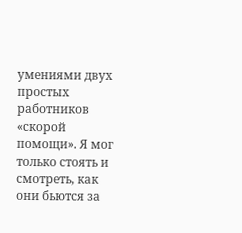умениями двух простых работников «скорой помощи». Я мог только стоять и смотреть, как они бьются за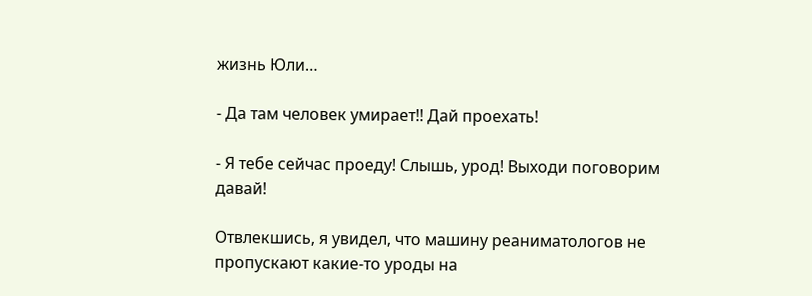жизнь Юли…

- Да там человек умирает!! Дай проехать!

- Я тебе сейчас проеду! Слышь, урод! Выходи поговорим давай!

Отвлекшись, я увидел, что машину реаниматологов не пропускают какие-то уроды на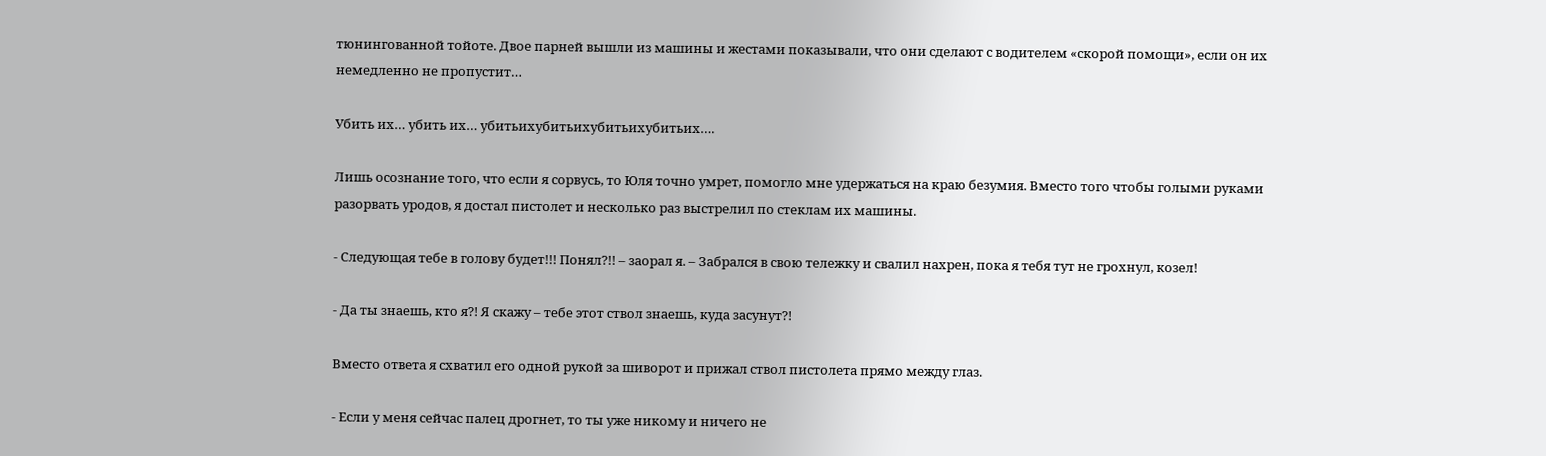тюнингованной тойоте. Двое парней вышли из машины и жестами показывали, что они сделают с водителем «скорой помощи», если он их немедленно не пропустит…

Убить их… убить их… убитьихубитьихубитьихубитьих….

Лишь осознание того, что если я сорвусь, то Юля точно умрет, помогло мне удержаться на краю безумия. Вместо того чтобы голыми руками разорвать уродов, я достал пистолет и несколько раз выстрелил по стеклам их машины.

- Следующая тебе в голову будет!!! Понял?!! – заорал я. – Забрался в свою тележку и свалил нахрен, пока я тебя тут не грохнул, козел!

- Да ты знаешь, кто я?! Я скажу – тебе этот ствол знаешь, куда засунут?!

Вместо ответа я схватил его одной рукой за шиворот и прижал ствол пистолета прямо между глаз.

- Если у меня сейчас палец дрогнет, то ты уже никому и ничего не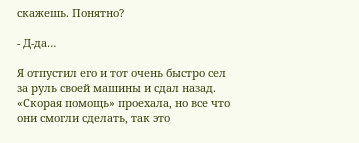скажешь. Понятно?

- Д-да…

Я отпустил его и тот очень быстро сел за руль своей машины и сдал назад. «Скорая помощь» проехала, но все что они смогли сделать, так это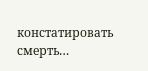констатировать смерть…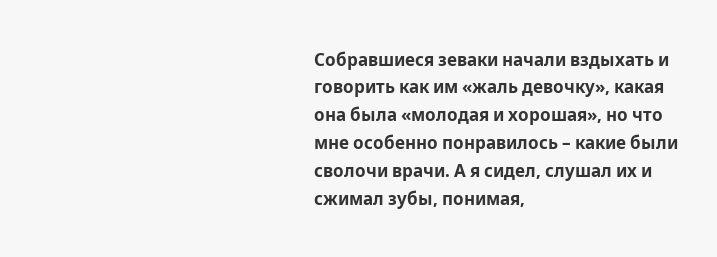Собравшиеся зеваки начали вздыхать и говорить как им «жаль девочку», какая она была «молодая и хорошая», но что мне особенно понравилось – какие были сволочи врачи. А я сидел, слушал их и сжимал зубы, понимая,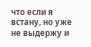что если я встану, но уже не выдержу и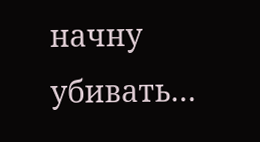начну убивать…